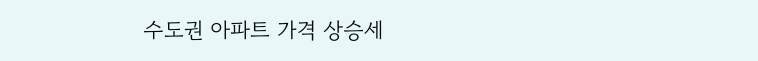수도권 아파트 가격 상승세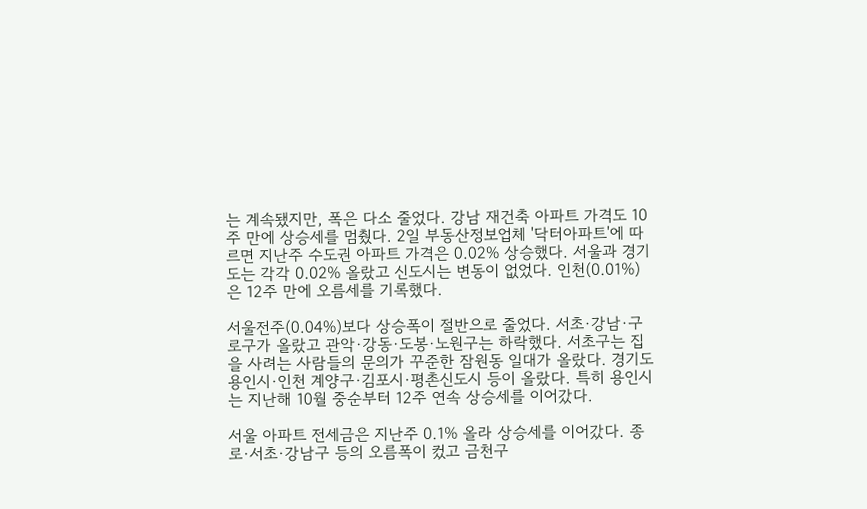는 계속됐지만, 폭은 다소 줄었다. 강남 재건축 아파트 가격도 10주 만에 상승세를 멈췄다. 2일 부동산정보업체 '닥터아파트'에 따르면 지난주 수도권 아파트 가격은 0.02% 상승했다. 서울과 경기도는 각각 0.02% 올랐고 신도시는 변동이 없었다. 인천(0.01%)은 12주 만에 오름세를 기록했다.

서울전주(0.04%)보다 상승폭이 절반으로 줄었다. 서초·강남·구로구가 올랐고 관악·강동·도봉·노원구는 하락했다. 서초구는 집을 사려는 사람들의 문의가 꾸준한 잠원동 일대가 올랐다. 경기도용인시·인천 계양구·김포시·평촌신도시 등이 올랐다. 특히 용인시는 지난해 10월 중순부터 12주 연속 상승세를 이어갔다.

서울 아파트 전세금은 지난주 0.1% 올라 상승세를 이어갔다. 종로·서초·강남구 등의 오름폭이 컸고 금천구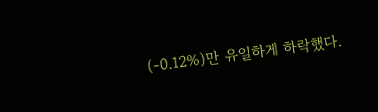(-0.12%)만 유일하게 하락했다.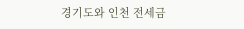경기도와 인천 전세금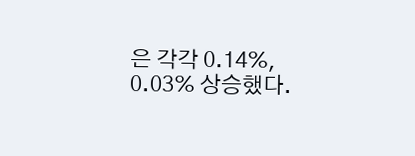은 각각 0.14%, 0.03% 상승했다.